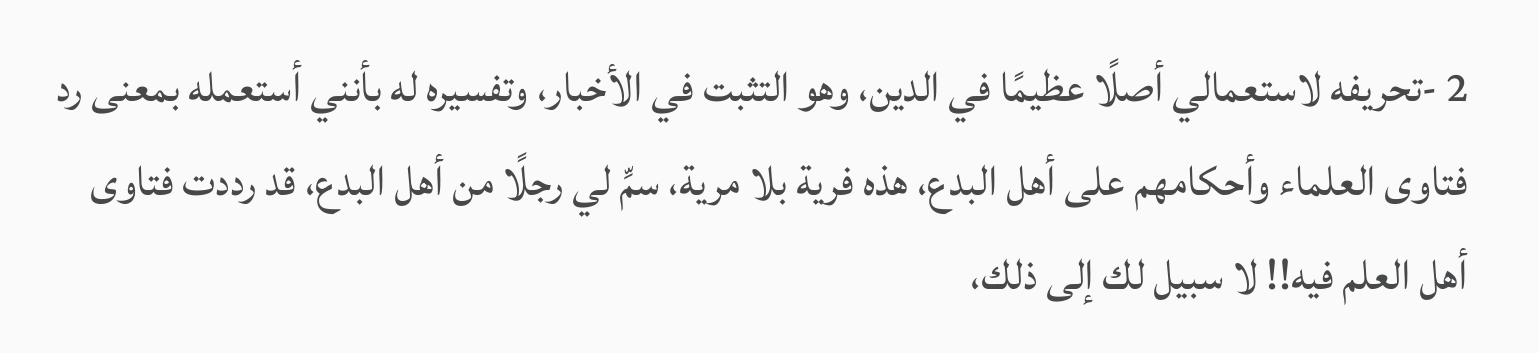2 -تحريفه لاستعمالي أصلًا عظيمًا في الدين، وهو التثبت في الأخبار، وتفسيره له بأنني أستعمله بمعنى رد فتاوى العلماء وأحكامهم على أهل البدع، هذه فرية بلا مرية، سمِّ لي رجلًا من أهل البدع، قد رددت فتاوى أهل العلم فيه!! لا سبيل لك إلى ذلك،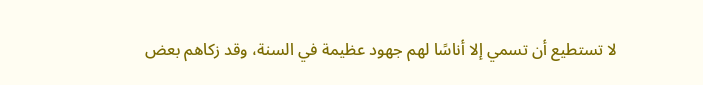لا تستطيع أن تسمي إلا أناسًا لهم جهود عظيمة في السنة، وقد زكاهم بعض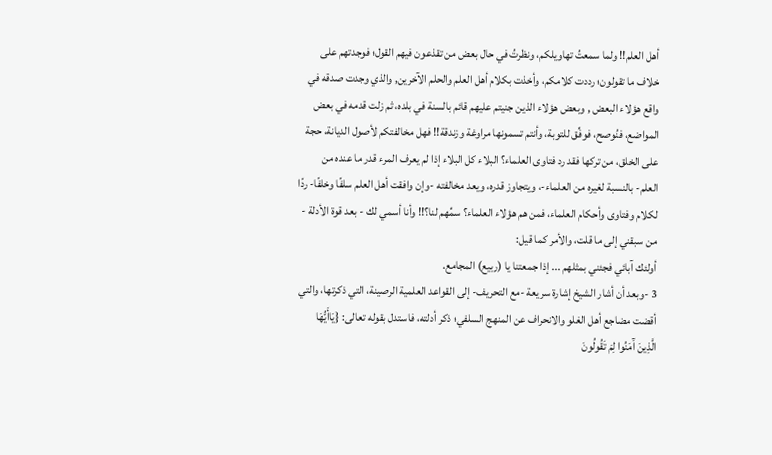أهل العلم!! ولما سمعتُ تهاويلكم، ونظرتُ في حال بعض من تقذعون فيهم القول؛ فوجدتهم على خلاف ما تقولون؛ رددت كلامكم، وأخذت بكلام أهل العلم والحلم الآخرين, والذي وجدت صدقه في واقع هؤلاء البعض , وبعض هؤلاء الذين جنيتم عليهم قائم بالسنة في بلده، ثم زلت قدمه في بعض المواضع، فنُوصح، فوفِّق للتوبة، وأنتم تسمونها مراوغة وزندقة!! فهل مخالفتكم لأصول الديانة، حجة على الخلق، من تركها فقد رد فتاوى العلماء؟ البلاء كل البلاء إذا لم يعرف المرء قدر ما عنده من العلم- بالنسبة لغيره من العلماء-، ويتجاوز قدره، ويعد مخالفته -وإن وافقت أهل العلم سلفًا وخلفًا- ردًا لكلام وفتاوى وأحكام العلماء، فمن هم هؤلاء العلماء؟ سمِّهم لنا؟!! وأنا أسمي لك - بعد قوة الأدلة - من سبقني إلى ما قلت، والأمر كما قيل:
أولئك آبائي فجئني بمثلهم ... إذا جمعتنا يا (ربيع) المجامع.
3 -وبعد أن أشار الشيخ إشارة سريعة -مع التحريف- إلى القواعد العلمية الرصينة، التي ذكرتها، والتي أقضت مضاجع أهل الغلو والانحراف عن المنهج السلفي؛ ذكر أدلته، فاستدل بقوله تعالى: {يَاأَيُّهَا الَّذِينَ آَمَنُوا لِمَ تَقُولُونَ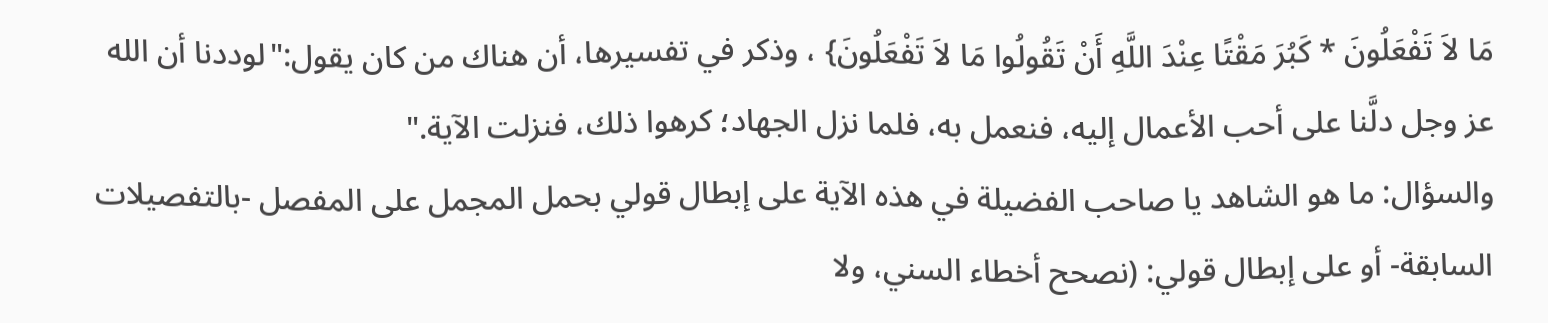مَا لاَ تَفْعَلُونَ * كَبُرَ مَقْتًا عِنْدَ اللَّهِ أَنْ تَقُولُوا مَا لاَ تَفْعَلُونَ} ، وذكر في تفسيرها، أن هناك من كان يقول:"لوددنا أن الله عز وجل دلَّنا على أحب الأعمال إليه، فنعمل به، فلما نزل الجهاد؛ كرهوا ذلك، فنزلت الآية."
والسؤال: ما هو الشاهد يا صاحب الفضيلة في هذه الآية على إبطال قولي بحمل المجمل على المفصل -بالتفصيلات السابقة- أو على إبطال قولي: (نصحح أخطاء السني، ولا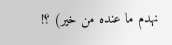نهدم ما عنده من خير) ؟!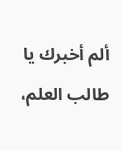ألم أخبرك يا طالب العلم،